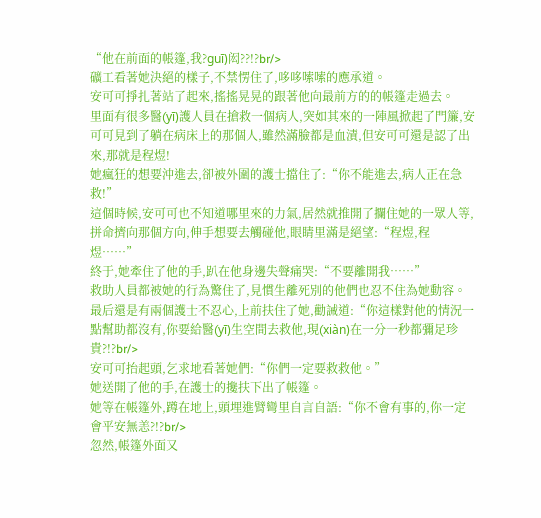“他在前面的帳篷,我?guī)闳??!?br/>
礦工看著她決絕的樣子,不禁愣住了,哆哆嗦嗦的應承道。
安可可掙扎著站了起來,搖搖晃晃的跟著他向最前方的的帳篷走過去。
里面有很多醫(yī)護人員在搶救一個病人,突如其來的一陣風掀起了門簾,安可可見到了躺在病床上的那個人,雖然滿臉都是血漬,但安可可還是認了出來,那就是程煜!
她瘋狂的想要沖進去,卻被外圍的護士擋住了:“你不能進去,病人正在急救!”
這個時候,安可可也不知道哪里來的力氣,居然就推開了攔住她的一眾人等,拼命擠向那個方向,伸手想要去觸碰他,眼睛里滿是絕望:“程煜,程煜……”
終于,她牽住了他的手,趴在他身邊失聲痛哭:“不要離開我……”
救助人員都被她的行為驚住了,見慣生離死別的他們也忍不住為她動容。
最后還是有兩個護士不忍心,上前扶住了她,勸誡道:“你這樣對他的情況一點幫助都沒有,你要給醫(yī)生空間去救他,現(xiàn)在一分一秒都彌足珍貴?!?br/>
安可可抬起頭,乞求地看著她們:“你們一定要救救他。”
她送開了他的手,在護士的攙扶下出了帳篷。
她等在帳篷外,蹲在地上,頭埋進臂彎里自言自語:“你不會有事的,你一定會平安無恙?!?br/>
忽然,帳篷外面又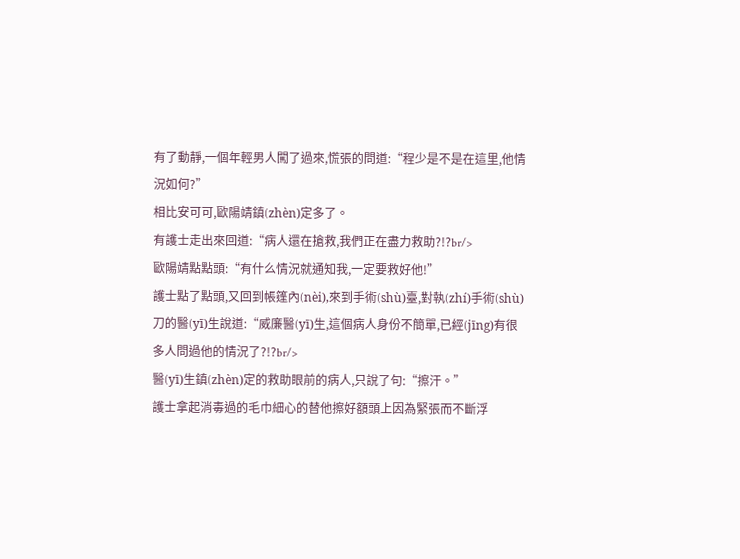有了動靜,一個年輕男人闖了過來,慌張的問道:“程少是不是在這里,他情況如何?”
相比安可可,歐陽靖鎮(zhèn)定多了。
有護士走出來回道:“病人還在搶救,我們正在盡力救助?!?br/>
歐陽靖點點頭:“有什么情況就通知我,一定要救好他!”
護士點了點頭,又回到帳篷內(nèi),來到手術(shù)臺,對執(zhí)手術(shù)刀的醫(yī)生說道:“威廉醫(yī)生,這個病人身份不簡單,已經(jīng)有很多人問過他的情況了?!?br/>
醫(yī)生鎮(zhèn)定的救助眼前的病人,只說了句:“擦汗。”
護士拿起消毒過的毛巾細心的替他擦好額頭上因為緊張而不斷浮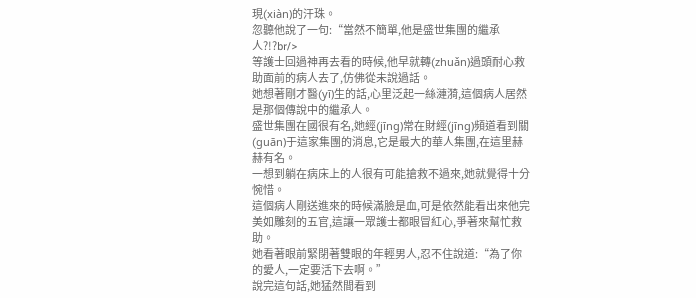現(xiàn)的汗珠。
忽聽他說了一句:“當然不簡單,他是盛世集團的繼承人?!?br/>
等護士回過神再去看的時候,他早就轉(zhuǎn)過頭耐心救助面前的病人去了,仿佛從未說過話。
她想著剛才醫(yī)生的話,心里泛起一絲漣漪,這個病人居然是那個傳說中的繼承人。
盛世集團在國很有名,她經(jīng)常在財經(jīng)頻道看到關(guān)于這家集團的消息,它是最大的華人集團,在這里赫赫有名。
一想到躺在病床上的人很有可能搶救不過來,她就覺得十分惋惜。
這個病人剛送進來的時候滿臉是血,可是依然能看出來他完美如雕刻的五官,這讓一眾護士都眼冒紅心,爭著來幫忙救助。
她看著眼前緊閉著雙眼的年輕男人,忍不住說道:“為了你的愛人,一定要活下去啊。”
說完這句話,她猛然間看到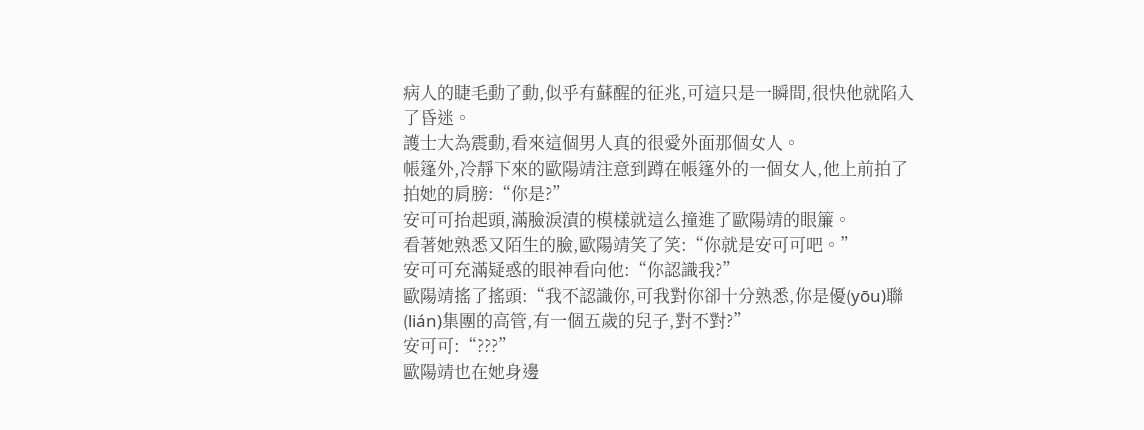病人的睫毛動了動,似乎有蘇醒的征兆,可這只是一瞬間,很快他就陷入了昏迷。
護士大為震動,看來這個男人真的很愛外面那個女人。
帳篷外,冷靜下來的歐陽靖注意到蹲在帳篷外的一個女人,他上前拍了拍她的肩膀:“你是?”
安可可抬起頭,滿臉淚漬的模樣就這么撞進了歐陽靖的眼簾。
看著她熟悉又陌生的臉,歐陽靖笑了笑:“你就是安可可吧。”
安可可充滿疑惑的眼神看向他:“你認識我?”
歐陽靖搖了搖頭:“我不認識你,可我對你卻十分熟悉,你是優(yōu)聯(lián)集團的高管,有一個五歲的兒子,對不對?”
安可可:“???”
歐陽靖也在她身邊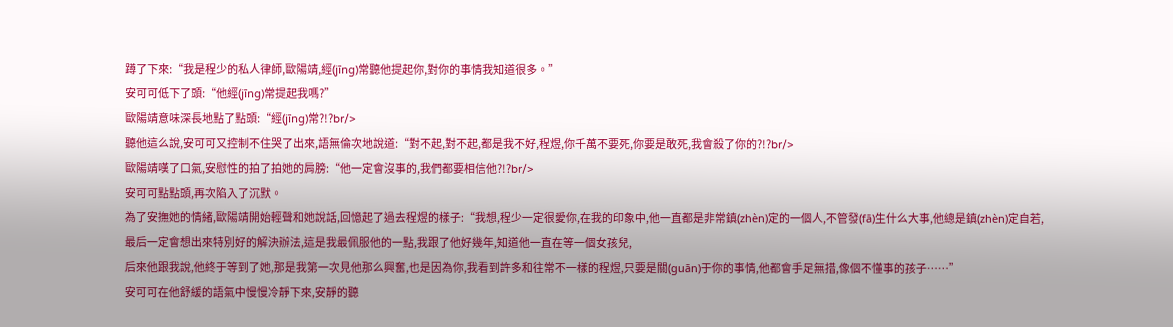蹲了下來:“我是程少的私人律師,歐陽靖,經(jīng)常聽他提起你,對你的事情我知道很多。”
安可可低下了頭:“他經(jīng)常提起我嗎?”
歐陽靖意味深長地點了點頭:“經(jīng)常?!?br/>
聽他這么說,安可可又控制不住哭了出來,語無倫次地說道:“對不起,對不起,都是我不好,程煜,你千萬不要死,你要是敢死,我會殺了你的?!?br/>
歐陽靖嘆了口氣,安慰性的拍了拍她的肩膀:“他一定會沒事的,我們都要相信他?!?br/>
安可可點點頭,再次陷入了沉默。
為了安撫她的情緒,歐陽靖開始輕聲和她說話,回憶起了過去程煜的樣子:“我想,程少一定很愛你,在我的印象中,他一直都是非常鎮(zhèn)定的一個人,不管發(fā)生什么大事,他總是鎮(zhèn)定自若,最后一定會想出來特別好的解決辦法,這是我最佩服他的一點,我跟了他好幾年,知道他一直在等一個女孩兒,
后來他跟我說,他終于等到了她,那是我第一次見他那么興奮,也是因為你,我看到許多和往常不一樣的程煜,只要是關(guān)于你的事情,他都會手足無措,像個不懂事的孩子……”
安可可在他舒緩的語氣中慢慢冷靜下來,安靜的聽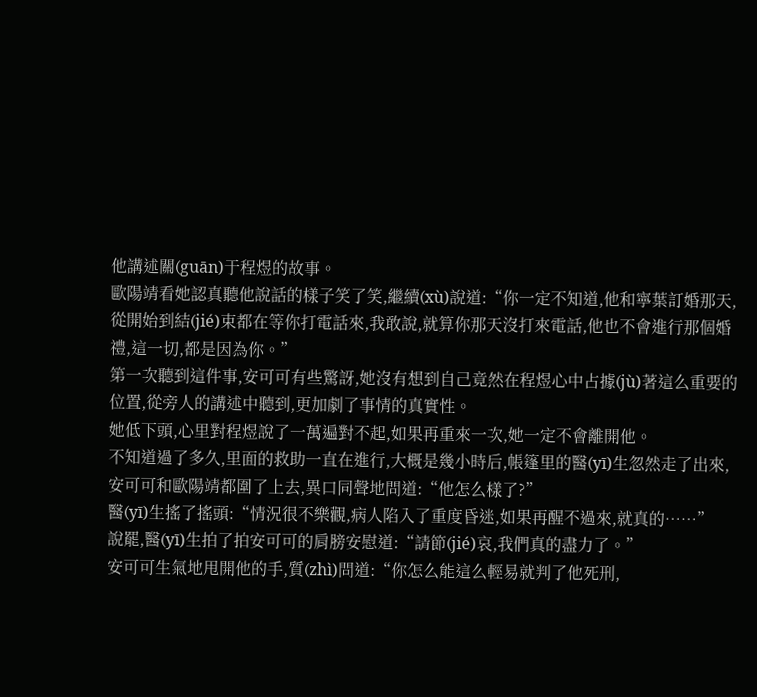他講述關(guān)于程煜的故事。
歐陽靖看她認真聽他說話的樣子笑了笑,繼續(xù)說道:“你一定不知道,他和寧葉訂婚那天,從開始到結(jié)束都在等你打電話來,我敢說,就算你那天沒打來電話,他也不會進行那個婚禮,這一切,都是因為你。”
第一次聽到這件事,安可可有些驚訝,她沒有想到自己竟然在程煜心中占據(jù)著這么重要的位置,從旁人的講述中聽到,更加劇了事情的真實性。
她低下頭,心里對程煜說了一萬遍對不起,如果再重來一次,她一定不會離開他。
不知道過了多久,里面的救助一直在進行,大概是幾小時后,帳篷里的醫(yī)生忽然走了出來,安可可和歐陽靖都圍了上去,異口同聲地問道:“他怎么樣了?”
醫(yī)生搖了搖頭:“情況很不樂觀,病人陷入了重度昏迷,如果再醒不過來,就真的……”
說罷,醫(yī)生拍了拍安可可的肩膀安慰道:“請節(jié)哀,我們真的盡力了。”
安可可生氣地甩開他的手,質(zhì)問道:“你怎么能這么輕易就判了他死刑,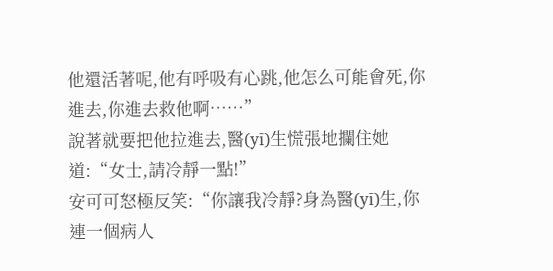他還活著呢,他有呼吸有心跳,他怎么可能會死,你進去,你進去救他啊……”
說著就要把他拉進去,醫(yī)生慌張地攔住她道:“女士,請冷靜一點!”
安可可怒極反笑:“你讓我冷靜?身為醫(yī)生,你連一個病人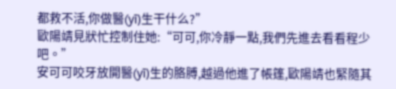都救不活,你做醫(yī)生干什么?”
歐陽靖見狀忙控制住她:“可可,你冷靜一點,我們先進去看看程少吧。”
安可可咬牙放開醫(yī)生的胳膊,越過他進了帳篷,歐陽靖也緊隨其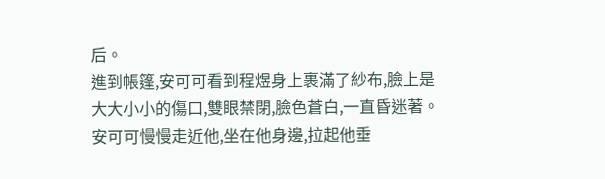后。
進到帳篷,安可可看到程煜身上裹滿了紗布,臉上是大大小小的傷口,雙眼禁閉,臉色蒼白,一直昏迷著。
安可可慢慢走近他,坐在他身邊,拉起他垂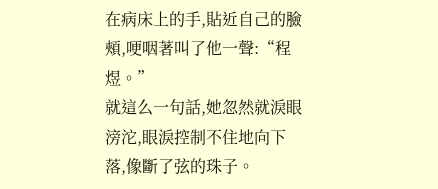在病床上的手,貼近自己的臉頰,哽咽著叫了他一聲:“程煜。”
就這么一句話,她忽然就淚眼滂沱,眼淚控制不住地向下落,像斷了弦的珠子。